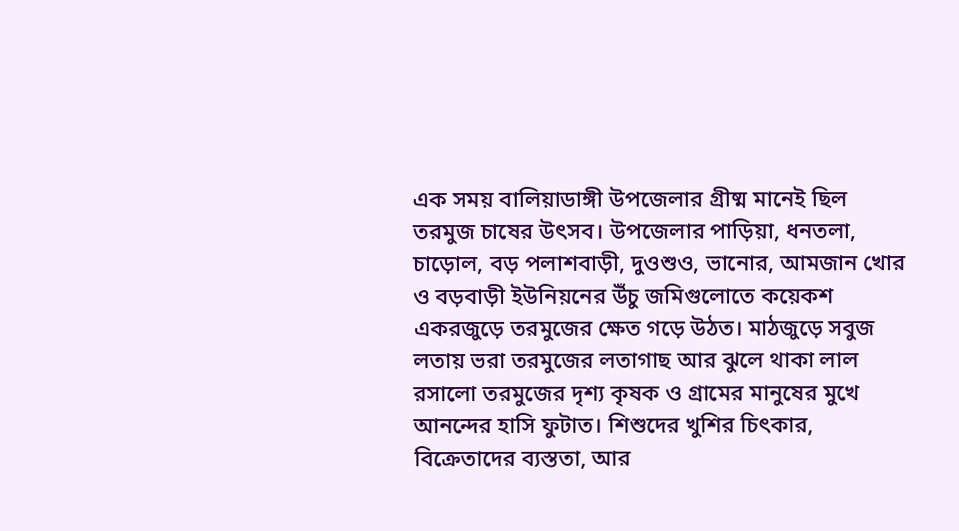এক সময় বালিয়াডাঙ্গী উপজেলার গ্রীষ্ম মানেই ছিল তরমুজ চাষের উৎসব। উপজেলার পাড়িয়া, ধনতলা, চাড়োল, বড় পলাশবাড়ী, দুওশুও, ভানোর, আমজান খোর ও বড়বাড়ী ইউনিয়নের উঁচু জমিগুলোতে কয়েকশ একরজুড়ে তরমুজের ক্ষেত গড়ে উঠত। মাঠজুড়ে সবুজ লতায় ভরা তরমুজের লতাগাছ আর ঝুলে থাকা লাল রসালো তরমুজের দৃশ্য কৃষক ও গ্রামের মানুষের মুখে আনন্দের হাসি ফুটাত। শিশুদের খুশির চিৎকার, বিক্রেতাদের ব্যস্ততা, আর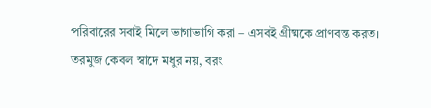পরিবারের সবাই মিলে ভাগাভাগি করা – এসবই গ্রীষ্মকে প্রাণবন্ত করত।
তরমুজ কেবল স্বাদে মধুর নয়, বরং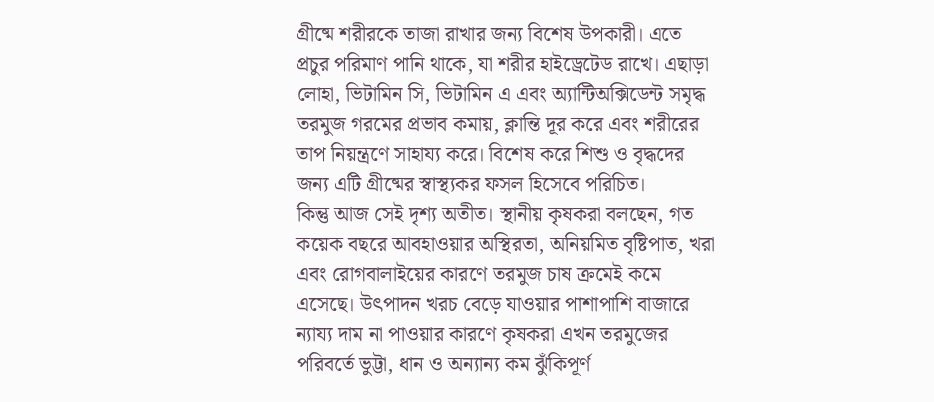গ্রীষ্মে শরীরকে তাজা রাখার জন্য বিশেষ উপকারী। এতে প্রচুর পরিমাণ পানি থাকে, যা শরীর হাইড্রেটেড রাখে। এছাড়া লোহা, ভিটামিন সি, ভিটামিন এ এবং অ্যান্টিঅক্সিডেন্ট সমৃদ্ধ তরমুজ গরমের প্রভাব কমায়, ক্লান্তি দূর করে এবং শরীরের তাপ নিয়ন্ত্রণে সাহায্য করে। বিশেষ করে শিশু ও বৃদ্ধদের জন্য এটি গ্রীষ্মের স্বাস্থ্যকর ফসল হিসেবে পরিচিত।
কিন্তু আজ সেই দৃশ্য অতীত। স্থানীয় কৃষকরা বলছেন, গত কয়েক বছরে আবহাওয়ার অস্থিরতা, অনিয়মিত বৃষ্টিপাত, খরা এবং রোগবালাইয়ের কারণে তরমুজ চাষ ক্রমেই কমে এসেছে। উৎপাদন খরচ বেড়ে যাওয়ার পাশাপাশি বাজারে ন্যায্য দাম না পাওয়ার কারণে কৃষকরা এখন তরমুজের পরিবর্তে ভুট্টা, ধান ও অন্যান্য কম ঝুঁকিপূর্ণ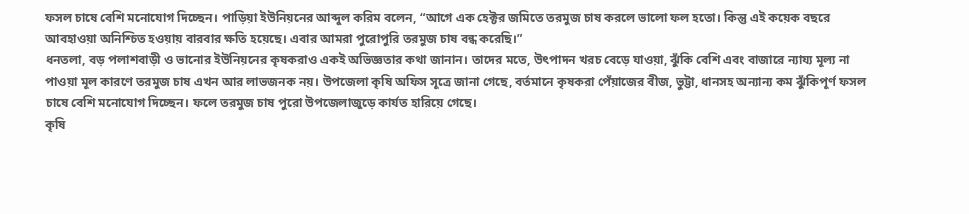ফসল চাষে বেশি মনোযোগ দিচ্ছেন। পাড়িয়া ইউনিয়নের আব্দুল করিম বলেন, “আগে এক হেক্টর জমিতে তরমুজ চাষ করলে ভালো ফল হতো। কিন্তু এই কয়েক বছরে আবহাওয়া অনিশ্চিত হওয়ায় বারবার ক্ষতি হয়েছে। এবার আমরা পুরোপুরি তরমুজ চাষ বন্ধ করেছি।”
ধনতলা, বড় পলাশবাড়ী ও ভানোর ইউনিয়নের কৃষকরাও একই অভিজ্ঞতার কথা জানান। তাদের মতে, উৎপাদন খরচ বেড়ে যাওয়া, ঝুঁকি বেশি এবং বাজারে ন্যায্য মূল্য না পাওয়া মূল কারণে তরমুজ চাষ এখন আর লাভজনক নয়। উপজেলা কৃষি অফিস সূত্রে জানা গেছে, বর্তমানে কৃষকরা পেঁয়াজের বীজ, ভুট্টা, ধানসহ অন্যান্য কম ঝুঁকিপূর্ণ ফসল চাষে বেশি মনোযোগ দিচ্ছেন। ফলে তরমুজ চাষ পুরো উপজেলাজুড়ে কার্যত হারিয়ে গেছে।
কৃষি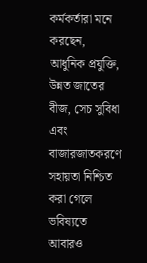কর্মকর্তারা মনে করছেন, আধুনিক প্রযুক্তি, উন্নত জাতের বীজ, সেচ সুবিধা এবং বাজারজাতকরণে সহায়তা নিশ্চিত করা গেলে ভবিষ্যতে আবারও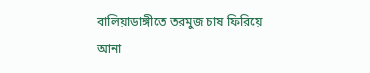বালিয়াডাঙ্গীতে তরমুজ চাষ ফিরিয়ে আনা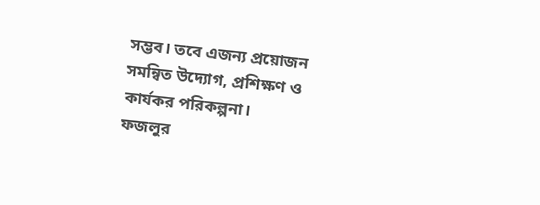সম্ভব। তবে এজন্য প্রয়োজন সমন্বিত উদ্যোগ, প্রশিক্ষণ ও কার্যকর পরিকল্পনা।
ফজলুর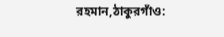রহমান,ঠাকুরগাঁও: